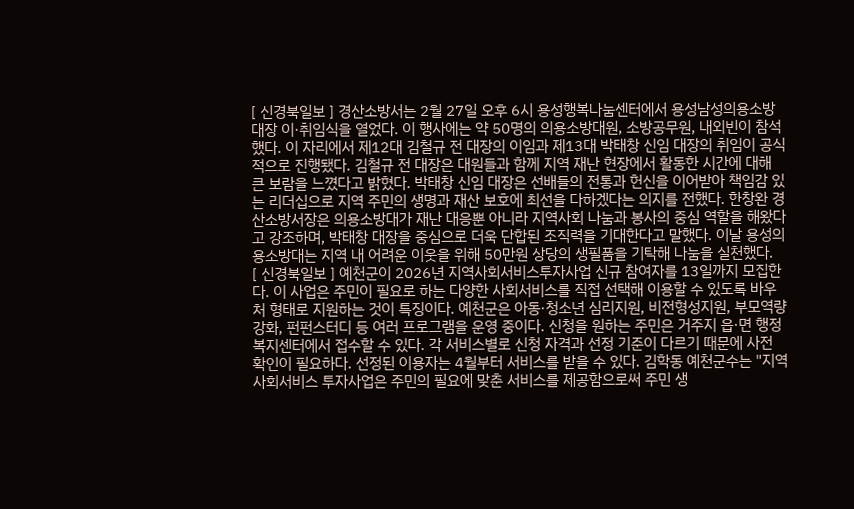[ 신경북일보 ] 경산소방서는 2월 27일 오후 6시 용성행복나눔센터에서 용성남성의용소방대장 이·취임식을 열었다. 이 행사에는 약 50명의 의용소방대원, 소방공무원, 내외빈이 참석했다. 이 자리에서 제12대 김철규 전 대장의 이임과 제13대 박태창 신임 대장의 취임이 공식적으로 진행됐다. 김철규 전 대장은 대원들과 함께 지역 재난 현장에서 활동한 시간에 대해 큰 보람을 느꼈다고 밝혔다. 박태창 신임 대장은 선배들의 전통과 헌신을 이어받아 책임감 있는 리더십으로 지역 주민의 생명과 재산 보호에 최선을 다하겠다는 의지를 전했다. 한창완 경산소방서장은 의용소방대가 재난 대응뿐 아니라 지역사회 나눔과 봉사의 중심 역할을 해왔다고 강조하며, 박태창 대장을 중심으로 더욱 단합된 조직력을 기대한다고 말했다. 이날 용성의용소방대는 지역 내 어려운 이웃을 위해 50만원 상당의 생필품을 기탁해 나눔을 실천했다.
[ 신경북일보 ] 예천군이 2026년 지역사회서비스투자사업 신규 참여자를 13일까지 모집한다. 이 사업은 주민이 필요로 하는 다양한 사회서비스를 직접 선택해 이용할 수 있도록 바우처 형태로 지원하는 것이 특징이다. 예천군은 아동·청소년 심리지원, 비전형성지원, 부모역량강화, 펀펀스터디 등 여러 프로그램을 운영 중이다. 신청을 원하는 주민은 거주지 읍·면 행정복지센터에서 접수할 수 있다. 각 서비스별로 신청 자격과 선정 기준이 다르기 때문에 사전 확인이 필요하다. 선정된 이용자는 4월부터 서비스를 받을 수 있다. 김학동 예천군수는 "지역사회서비스 투자사업은 주민의 필요에 맞춘 서비스를 제공함으로써 주민 생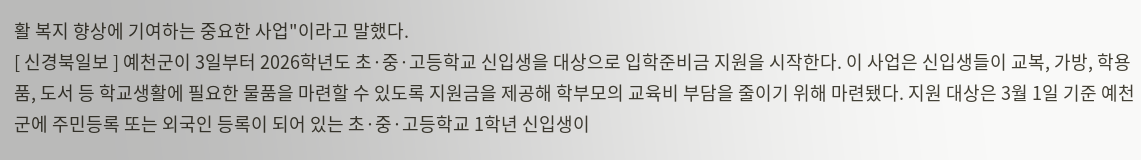활 복지 향상에 기여하는 중요한 사업"이라고 말했다.
[ 신경북일보 ] 예천군이 3일부터 2026학년도 초·중·고등학교 신입생을 대상으로 입학준비금 지원을 시작한다. 이 사업은 신입생들이 교복, 가방, 학용품, 도서 등 학교생활에 필요한 물품을 마련할 수 있도록 지원금을 제공해 학부모의 교육비 부담을 줄이기 위해 마련됐다. 지원 대상은 3월 1일 기준 예천군에 주민등록 또는 외국인 등록이 되어 있는 초·중·고등학교 1학년 신입생이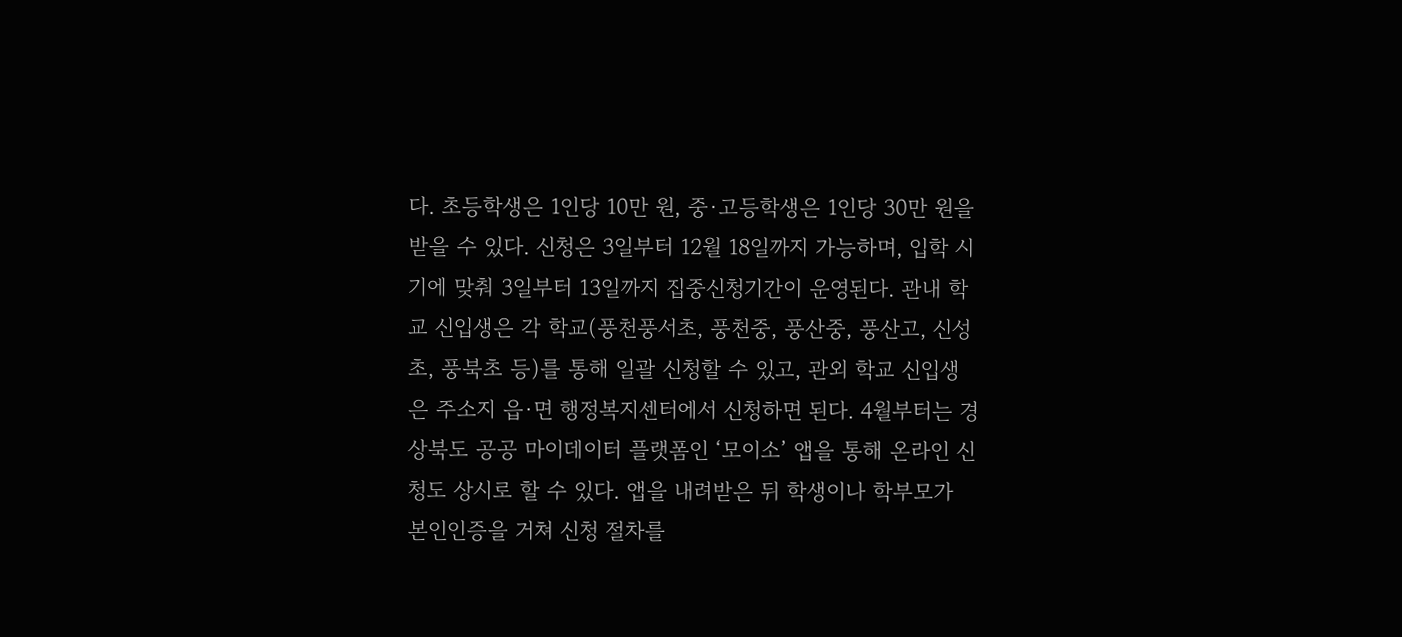다. 초등학생은 1인당 10만 원, 중·고등학생은 1인당 30만 원을 받을 수 있다. 신청은 3일부터 12월 18일까지 가능하며, 입학 시기에 맞춰 3일부터 13일까지 집중신청기간이 운영된다. 관내 학교 신입생은 각 학교(풍천풍서초, 풍천중, 풍산중, 풍산고, 신성초, 풍북초 등)를 통해 일괄 신청할 수 있고, 관외 학교 신입생은 주소지 읍·면 행정복지센터에서 신청하면 된다. 4월부터는 경상북도 공공 마이데이터 플랫폼인 ‘모이소’ 앱을 통해 온라인 신청도 상시로 할 수 있다. 앱을 내려받은 뒤 학생이나 학부모가 본인인증을 거쳐 신청 절차를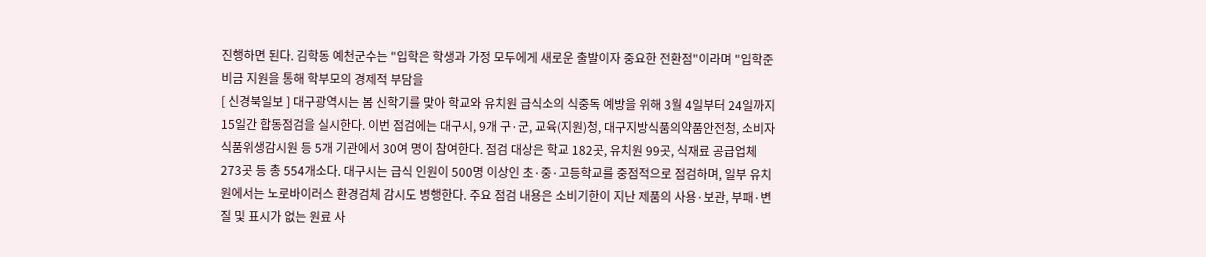진행하면 된다. 김학동 예천군수는 "입학은 학생과 가정 모두에게 새로운 출발이자 중요한 전환점"이라며 "입학준비금 지원을 통해 학부모의 경제적 부담을
[ 신경북일보 ] 대구광역시는 봄 신학기를 맞아 학교와 유치원 급식소의 식중독 예방을 위해 3월 4일부터 24일까지 15일간 합동점검을 실시한다. 이번 점검에는 대구시, 9개 구·군, 교육(지원)청, 대구지방식품의약품안전청, 소비자식품위생감시원 등 5개 기관에서 30여 명이 참여한다. 점검 대상은 학교 182곳, 유치원 99곳, 식재료 공급업체 273곳 등 총 554개소다. 대구시는 급식 인원이 500명 이상인 초·중·고등학교를 중점적으로 점검하며, 일부 유치원에서는 노로바이러스 환경검체 감시도 병행한다. 주요 점검 내용은 소비기한이 지난 제품의 사용·보관, 부패·변질 및 표시가 없는 원료 사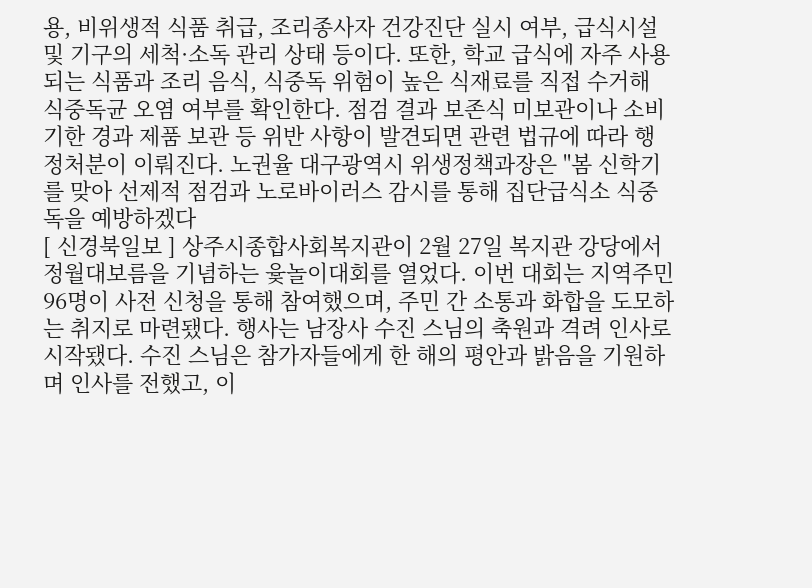용, 비위생적 식품 취급, 조리종사자 건강진단 실시 여부, 급식시설 및 기구의 세척·소독 관리 상태 등이다. 또한, 학교 급식에 자주 사용되는 식품과 조리 음식, 식중독 위험이 높은 식재료를 직접 수거해 식중독균 오염 여부를 확인한다. 점검 결과 보존식 미보관이나 소비기한 경과 제품 보관 등 위반 사항이 발견되면 관련 법규에 따라 행정처분이 이뤄진다. 노권율 대구광역시 위생정책과장은 "봄 신학기를 맞아 선제적 점검과 노로바이러스 감시를 통해 집단급식소 식중독을 예방하겠다
[ 신경북일보 ] 상주시종합사회복지관이 2월 27일 복지관 강당에서 정월대보름을 기념하는 윷놀이대회를 열었다. 이번 대회는 지역주민 96명이 사전 신청을 통해 참여했으며, 주민 간 소통과 화합을 도모하는 취지로 마련됐다. 행사는 남장사 수진 스님의 축원과 격려 인사로 시작됐다. 수진 스님은 참가자들에게 한 해의 평안과 밝음을 기원하며 인사를 전했고, 이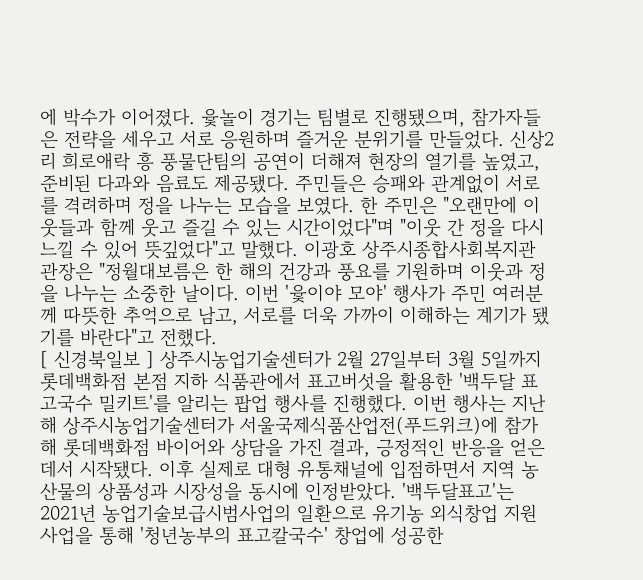에 박수가 이어졌다. 윷놀이 경기는 팀별로 진행됐으며, 참가자들은 전략을 세우고 서로 응원하며 즐거운 분위기를 만들었다. 신상2리 희로애락 흥 풍물단팀의 공연이 더해져 현장의 열기를 높였고, 준비된 다과와 음료도 제공됐다. 주민들은 승패와 관계없이 서로를 격려하며 정을 나누는 모습을 보였다. 한 주민은 "오랜만에 이웃들과 함께 웃고 즐길 수 있는 시간이었다"며 "이웃 간 정을 다시 느낄 수 있어 뜻깊었다"고 말했다. 이광호 상주시종합사회복지관 관장은 "정월대보름은 한 해의 건강과 풍요를 기원하며 이웃과 정을 나누는 소중한 날이다. 이번 '윷이야 모야' 행사가 주민 여러분께 따뜻한 추억으로 남고, 서로를 더욱 가까이 이해하는 계기가 됐기를 바란다"고 전했다.
[ 신경북일보 ] 상주시농업기술센터가 2월 27일부터 3월 5일까지 롯데백화점 본점 지하 식품관에서 표고버섯을 활용한 '백두달 표고국수 밀키트'를 알리는 팝업 행사를 진행했다. 이번 행사는 지난해 상주시농업기술센터가 서울국제식품산업전(푸드위크)에 참가해 롯데백화점 바이어와 상담을 가진 결과, 긍정적인 반응을 얻은 데서 시작됐다. 이후 실제로 대형 유통채널에 입점하면서 지역 농산물의 상품성과 시장성을 동시에 인정받았다. '백두달표고'는 2021년 농업기술보급시범사업의 일환으로 유기농 외식창업 지원사업을 통해 '청년농부의 표고칼국수' 창업에 성공한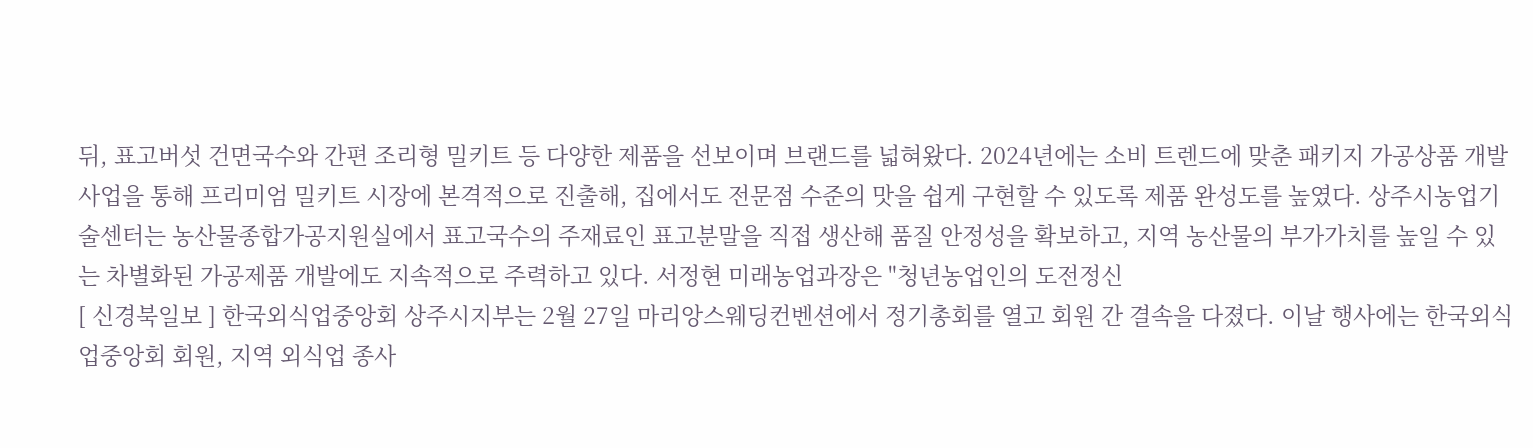뒤, 표고버섯 건면국수와 간편 조리형 밀키트 등 다양한 제품을 선보이며 브랜드를 넓혀왔다. 2024년에는 소비 트렌드에 맞춘 패키지 가공상품 개발사업을 통해 프리미엄 밀키트 시장에 본격적으로 진출해, 집에서도 전문점 수준의 맛을 쉽게 구현할 수 있도록 제품 완성도를 높였다. 상주시농업기술센터는 농산물종합가공지원실에서 표고국수의 주재료인 표고분말을 직접 생산해 품질 안정성을 확보하고, 지역 농산물의 부가가치를 높일 수 있는 차별화된 가공제품 개발에도 지속적으로 주력하고 있다. 서정현 미래농업과장은 "청년농업인의 도전정신
[ 신경북일보 ] 한국외식업중앙회 상주시지부는 2월 27일 마리앙스웨딩컨벤션에서 정기총회를 열고 회원 간 결속을 다졌다. 이날 행사에는 한국외식업중앙회 회원, 지역 외식업 종사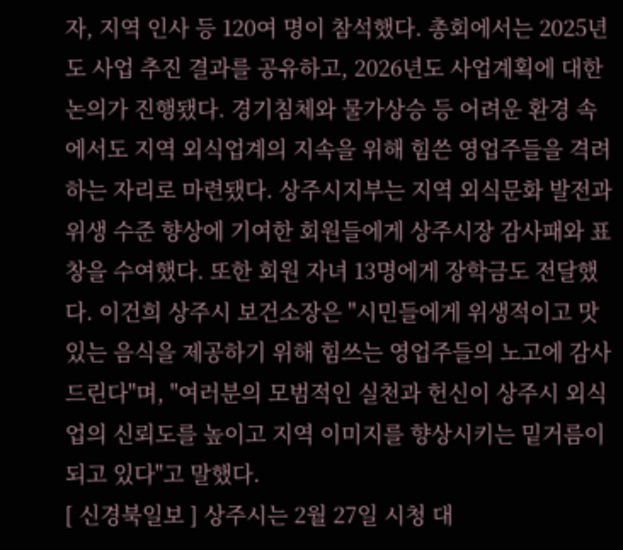자, 지역 인사 등 120여 명이 참석했다. 총회에서는 2025년도 사업 추진 결과를 공유하고, 2026년도 사업계획에 대한 논의가 진행됐다. 경기침체와 물가상승 등 어려운 환경 속에서도 지역 외식업계의 지속을 위해 힘쓴 영업주들을 격려하는 자리로 마련됐다. 상주시지부는 지역 외식문화 발전과 위생 수준 향상에 기여한 회원들에게 상주시장 감사패와 표창을 수여했다. 또한 회원 자녀 13명에게 장학금도 전달했다. 이건희 상주시 보건소장은 "시민들에게 위생적이고 맛있는 음식을 제공하기 위해 힘쓰는 영업주들의 노고에 감사드린다"며, "여러분의 모범적인 실천과 헌신이 상주시 외식업의 신뢰도를 높이고 지역 이미지를 향상시키는 밑거름이 되고 있다"고 말했다.
[ 신경북일보 ] 상주시는 2월 27일 시청 대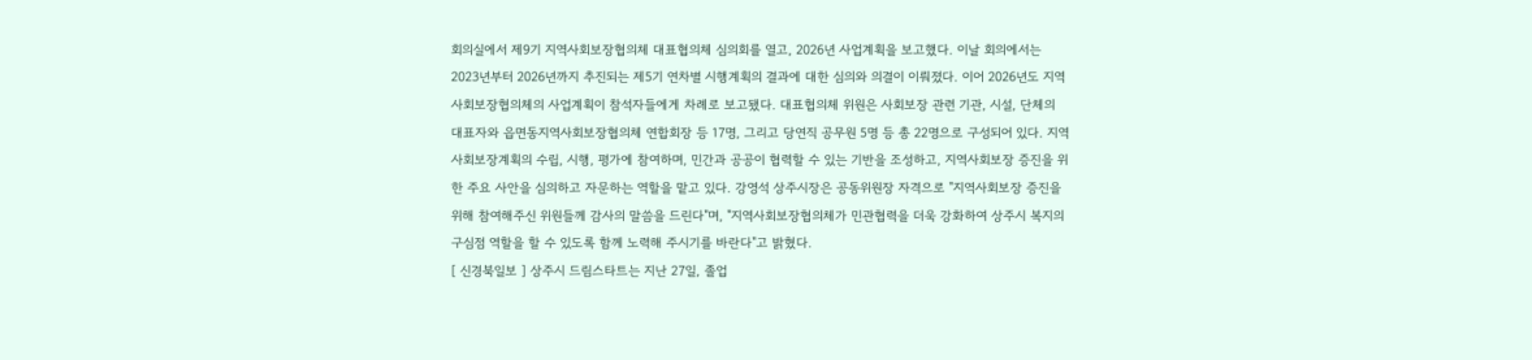회의실에서 제9기 지역사회보장협의체 대표협의체 심의회를 열고, 2026년 사업계획을 보고했다. 이날 회의에서는 2023년부터 2026년까지 추진되는 제5기 연차별 시행계획의 결과에 대한 심의와 의결이 이뤄졌다. 이어 2026년도 지역사회보장협의체의 사업계획이 참석자들에게 차례로 보고됐다. 대표협의체 위원은 사회보장 관련 기관, 시설, 단체의 대표자와 읍면동지역사회보장협의체 연합회장 등 17명, 그리고 당연직 공무원 5명 등 총 22명으로 구성되어 있다. 지역사회보장계획의 수립, 시행, 평가에 참여하며, 민간과 공공이 협력할 수 있는 기반을 조성하고, 지역사회보장 증진을 위한 주요 사안을 심의하고 자문하는 역할을 맡고 있다. 강영석 상주시장은 공동위원장 자격으로 "지역사회보장 증진을 위해 참여해주신 위원들께 감사의 말씀을 드린다"며, "지역사회보장협의체가 민관협력을 더욱 강화하여 상주시 복지의 구심점 역할을 할 수 있도록 함께 노력해 주시기를 바란다"고 밝혔다.
[ 신경북일보 ] 상주시 드림스타트는 지난 27일, 졸업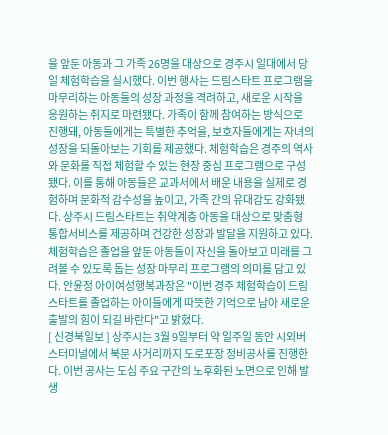을 앞둔 아동과 그 가족 26명을 대상으로 경주시 일대에서 당일 체험학습을 실시했다. 이번 행사는 드림스타트 프로그램을 마무리하는 아동들의 성장 과정을 격려하고, 새로운 시작을 응원하는 취지로 마련됐다. 가족이 함께 참여하는 방식으로 진행돼, 아동들에게는 특별한 추억을, 보호자들에게는 자녀의 성장을 되돌아보는 기회를 제공했다. 체험학습은 경주의 역사와 문화를 직접 체험할 수 있는 현장 중심 프로그램으로 구성됐다. 이를 통해 아동들은 교과서에서 배운 내용을 실제로 경험하며 문화적 감수성을 높이고, 가족 간의 유대감도 강화됐다. 상주시 드림스타트는 취약계층 아동을 대상으로 맞춤형 통합서비스를 제공하며 건강한 성장과 발달을 지원하고 있다. 체험학습은 졸업을 앞둔 아동들이 자신을 돌아보고 미래를 그려볼 수 있도록 돕는 성장 마무리 프로그램의 의미를 담고 있다. 안윤정 아이여성행복과장은 "이번 경주 체험학습이 드림스타트를 졸업하는 아이들에게 따뜻한 기억으로 남아 새로운 출발의 힘이 되길 바란다"고 밝혔다.
[ 신경북일보 ] 상주시는 3월 9일부터 약 일주일 동안 시외버스터미널에서 북문 사거리까지 도로포장 정비공사를 진행한다. 이번 공사는 도심 주요 구간의 노후화된 노면으로 인해 발생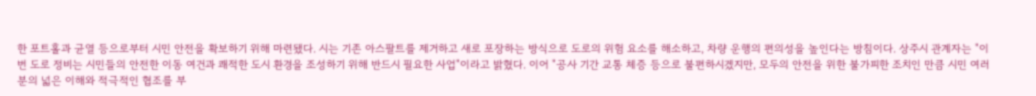한 포트홀과 균열 등으로부터 시민 안전을 확보하기 위해 마련됐다. 시는 기존 아스팔트를 제거하고 새로 포장하는 방식으로 도로의 위험 요소를 해소하고, 차량 운행의 편의성을 높인다는 방침이다. 상주시 관계자는 "이번 도로 정비는 시민들의 안전한 이동 여건과 쾌적한 도시 환경을 조성하기 위해 반드시 필요한 사업"이라고 밝혔다. 이어 "공사 기간 교통 체증 등으로 불편하시겠지만, 모두의 안전을 위한 불가피한 조치인 만큼 시민 여러분의 넓은 이해와 적극적인 협조를 부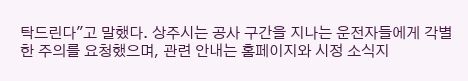탁드린다"고 말했다. 상주시는 공사 구간을 지나는 운전자들에게 각별한 주의를 요청했으며, 관련 안내는 홈페이지와 시정 소식지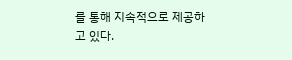를 통해 지속적으로 제공하고 있다.